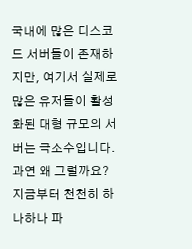국내에 많은 디스코드 서버들이 존재하지만, 여기서 실제로 많은 유저들이 활성화된 대형 규모의 서버는 극소수입니다. 과연 왜 그럴까요? 지금부터 천천히 하나하나 파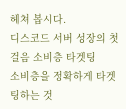헤쳐 봅시다.
디스코드 서버 성장의 첫 걸음 소비층 타겟팅
소비층을 정확하게 타겟팅하는 것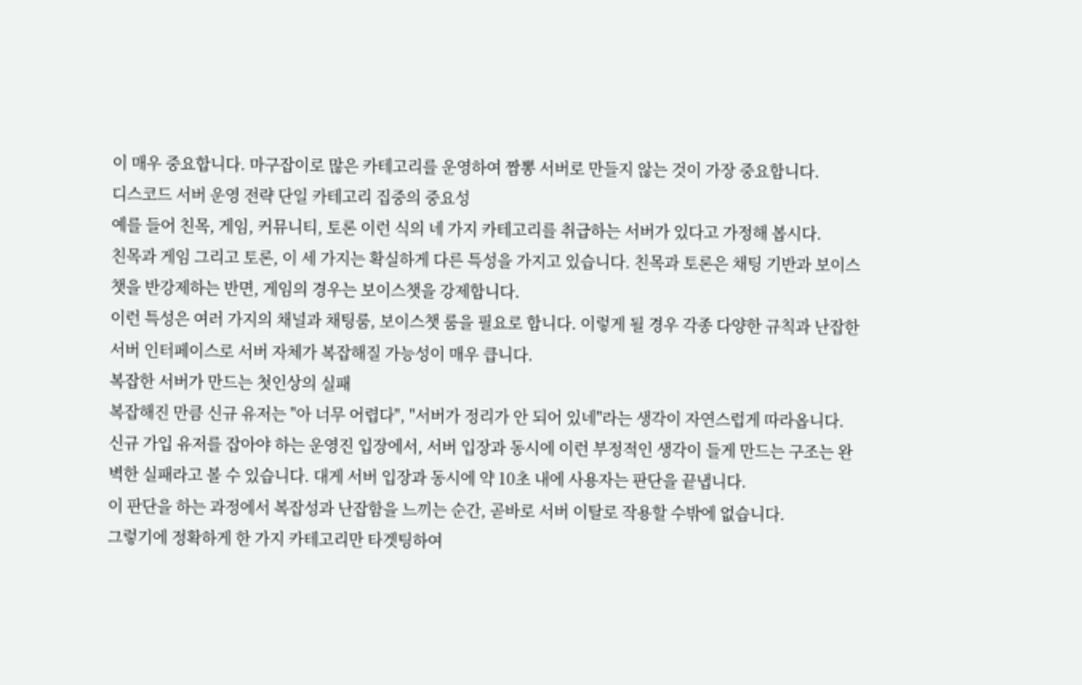이 매우 중요합니다. 마구잡이로 많은 카테고리를 운영하여 짬뽕 서버로 만들지 않는 것이 가장 중요합니다.
디스코드 서버 운영 전략 단일 카테고리 집중의 중요성
예를 들어 친목, 게임, 커뮤니티, 토론 이런 식의 네 가지 카테고리를 취급하는 서버가 있다고 가정해 봅시다.
친목과 게임 그리고 토론, 이 세 가지는 확실하게 다른 특성을 가지고 있습니다. 친목과 토론은 채팅 기반과 보이스챗을 반강제하는 반면, 게임의 경우는 보이스챗을 강제합니다.
이런 특성은 여러 가지의 채널과 채팅룸, 보이스챗 룸을 필요로 합니다. 이렇게 될 경우 각종 다양한 규칙과 난잡한 서버 인터페이스로 서버 자체가 복잡해질 가능성이 매우 큽니다.
복잡한 서버가 만드는 첫인상의 실패
복잡해진 만큼 신규 유저는 "아 너무 어렵다", "서버가 정리가 안 되어 있네"라는 생각이 자연스럽게 따라옵니다.
신규 가입 유저를 잡아야 하는 운영진 입장에서, 서버 입장과 동시에 이런 부정적인 생각이 들게 만드는 구조는 완벽한 실패라고 볼 수 있습니다. 대게 서버 입장과 동시에 약 10초 내에 사용자는 판단을 끝냅니다.
이 판단을 하는 과정에서 복잡성과 난잡함을 느끼는 순간, 곧바로 서버 이탈로 작용할 수밖에 없습니다.
그렇기에 정확하게 한 가지 카테고리만 타겟팅하여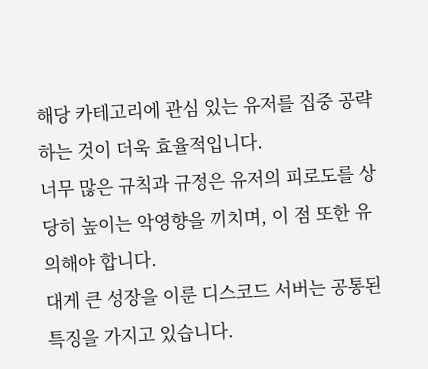해당 카테고리에 관심 있는 유저를 집중 공략하는 것이 더욱 효율적입니다.
너무 많은 규칙과 규정은 유저의 피로도를 상당히 높이는 악영향을 끼치며, 이 점 또한 유의해야 합니다.
대게 큰 성장을 이룬 디스코드 서버는 공통된 특징을 가지고 있습니다.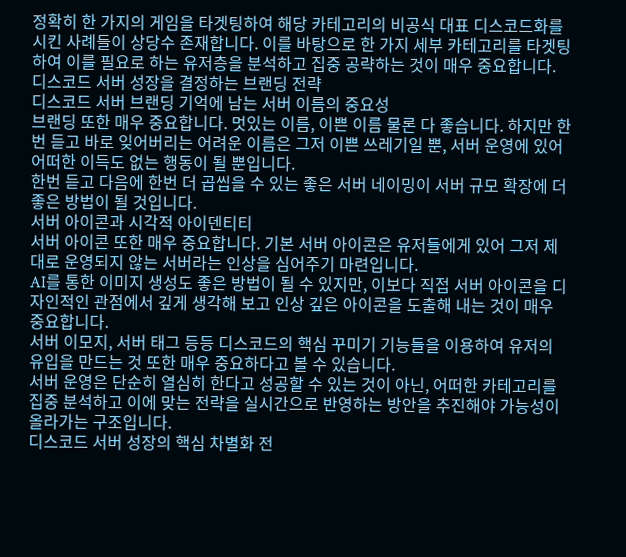정확히 한 가지의 게임을 타겟팅하여 해당 카테고리의 비공식 대표 디스코드화를 시킨 사례들이 상당수 존재합니다. 이를 바탕으로 한 가지 세부 카테고리를 타겟팅하여 이를 필요로 하는 유저층을 분석하고 집중 공략하는 것이 매우 중요합니다.
디스코드 서버 성장을 결정하는 브랜딩 전략
디스코드 서버 브랜딩 기억에 남는 서버 이름의 중요성
브랜딩 또한 매우 중요합니다. 멋있는 이름, 이쁜 이름 물론 다 좋습니다. 하지만 한번 듣고 바로 잊어버리는 어려운 이름은 그저 이쁜 쓰레기일 뿐, 서버 운영에 있어 어떠한 이득도 없는 행동이 될 뿐입니다.
한번 듣고 다음에 한번 더 곱씹을 수 있는 좋은 서버 네이밍이 서버 규모 확장에 더 좋은 방법이 될 것입니다.
서버 아이콘과 시각적 아이덴티티
서버 아이콘 또한 매우 중요합니다. 기본 서버 아이콘은 유저들에게 있어 그저 제대로 운영되지 않는 서버라는 인상을 심어주기 마련입니다.
AI를 통한 이미지 생성도 좋은 방법이 될 수 있지만, 이보다 직접 서버 아이콘을 디자인적인 관점에서 깊게 생각해 보고 인상 깊은 아이콘을 도출해 내는 것이 매우 중요합니다.
서버 이모지, 서버 태그 등등 디스코드의 핵심 꾸미기 기능들을 이용하여 유저의 유입을 만드는 것 또한 매우 중요하다고 볼 수 있습니다.
서버 운영은 단순히 열심히 한다고 성공할 수 있는 것이 아닌, 어떠한 카테고리를 집중 분석하고 이에 맞는 전략을 실시간으로 반영하는 방안을 추진해야 가능성이 올라가는 구조입니다.
디스코드 서버 성장의 핵심 차별화 전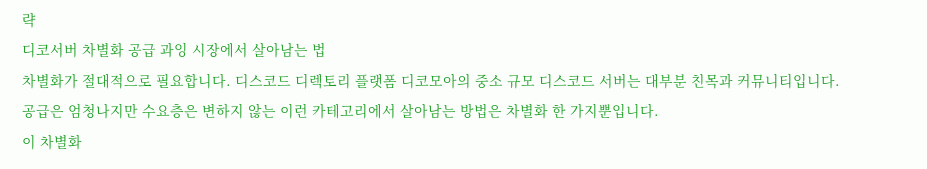략
디코서버 차별화 공급 과잉 시장에서 살아남는 법
차별화가 절대적으로 필요합니다. 디스코드 디렉토리 플랫폼 디코모아의 중소 규모 디스코드 서버는 대부분 친목과 커뮤니티입니다.
공급은 엄청나지만 수요층은 변하지 않는 이런 카테고리에서 살아남는 방법은 차별화 한 가지뿐입니다.
이 차별화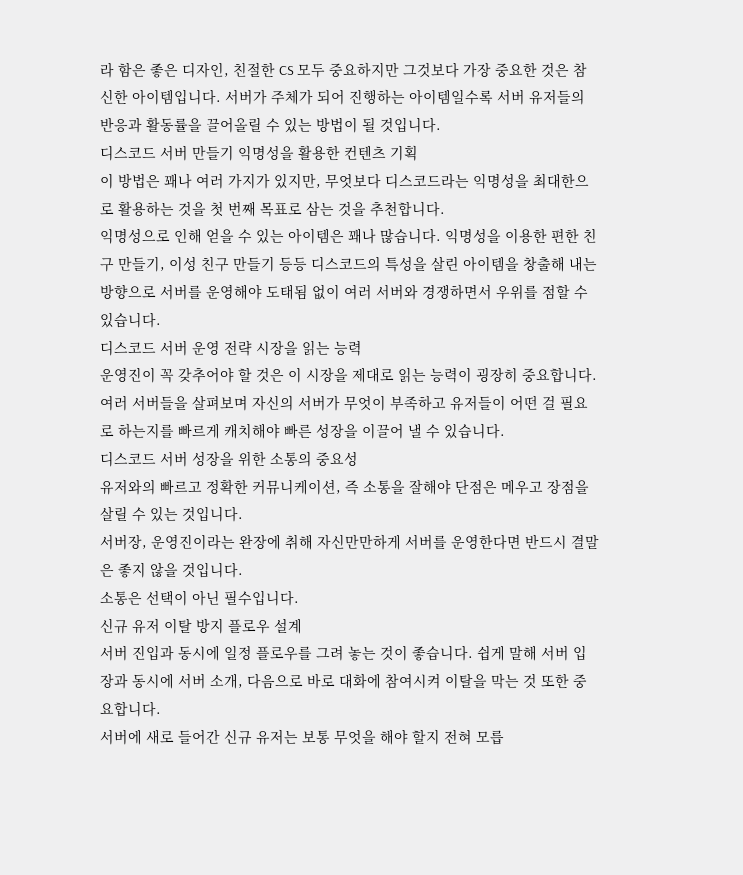라 함은 좋은 디자인, 친절한 CS 모두 중요하지만 그것보다 가장 중요한 것은 참신한 아이템입니다. 서버가 주체가 되어 진행하는 아이템일수록 서버 유저들의 반응과 활동률을 끌어올릴 수 있는 방법이 될 것입니다.
디스코드 서버 만들기 익명성을 활용한 컨텐츠 기획
이 방법은 꽤나 여러 가지가 있지만, 무엇보다 디스코드라는 익명성을 최대한으로 활용하는 것을 첫 번째 목표로 삼는 것을 추천합니다.
익명성으로 인해 얻을 수 있는 아이템은 꽤나 많습니다. 익명성을 이용한 편한 친구 만들기, 이성 친구 만들기 등등 디스코드의 특성을 살린 아이템을 창출해 내는 방향으로 서버를 운영해야 도태됨 없이 여러 서버와 경쟁하면서 우위를 점할 수 있습니다.
디스코드 서버 운영 전략 시장을 읽는 능력
운영진이 꼭 갖추어야 할 것은 이 시장을 제대로 읽는 능력이 굉장히 중요합니다. 여러 서버들을 살펴보며 자신의 서버가 무엇이 부족하고 유저들이 어떤 걸 필요로 하는지를 빠르게 캐치해야 빠른 성장을 이끌어 낼 수 있습니다.
디스코드 서버 성장을 위한 소통의 중요성
유저와의 빠르고 정확한 커뮤니케이션, 즉 소통을 잘해야 단점은 메우고 장점을 살릴 수 있는 것입니다.
서버장, 운영진이라는 완장에 취해 자신만만하게 서버를 운영한다면 반드시 결말은 좋지 않을 것입니다.
소통은 선택이 아닌 필수입니다.
신규 유저 이탈 방지 플로우 설계
서버 진입과 동시에 일정 플로우를 그려 놓는 것이 좋습니다. 쉽게 말해 서버 입장과 동시에 서버 소개, 다음으로 바로 대화에 참여시켜 이탈을 막는 것 또한 중요합니다.
서버에 새로 들어간 신규 유저는 보통 무엇을 해야 할지 전혀 모릅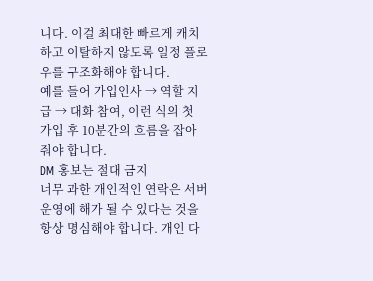니다. 이걸 최대한 빠르게 캐치하고 이탈하지 않도록 일정 플로우를 구조화해야 합니다.
예를 들어 가입인사 → 역할 지급 → 대화 참여, 이런 식의 첫 가입 후 10분간의 흐름을 잡아줘야 합니다.
DM 홍보는 절대 금지
너무 과한 개인적인 연락은 서버 운영에 해가 될 수 있다는 것을 항상 명심해야 합니다. 개인 다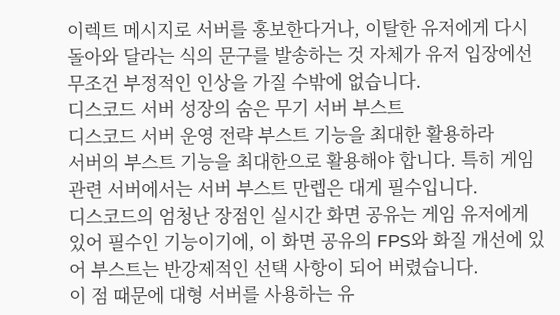이렉트 메시지로 서버를 홍보한다거나, 이탈한 유저에게 다시 돌아와 달라는 식의 문구를 발송하는 것 자체가 유저 입장에선 무조건 부정적인 인상을 가질 수밖에 없습니다.
디스코드 서버 성장의 숨은 무기 서버 부스트
디스코드 서버 운영 전략 부스트 기능을 최대한 활용하라
서버의 부스트 기능을 최대한으로 활용해야 합니다. 특히 게임 관련 서버에서는 서버 부스트 만렙은 대게 필수입니다.
디스코드의 엄청난 장점인 실시간 화면 공유는 게임 유저에게 있어 필수인 기능이기에, 이 화면 공유의 FPS와 화질 개선에 있어 부스트는 반강제적인 선택 사항이 되어 버렸습니다.
이 점 때문에 대형 서버를 사용하는 유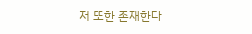저 또한 존재한다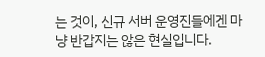는 것이, 신규 서버 운영진들에겐 마냥 반갑지는 않은 현실입니다.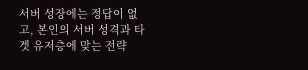서버 성장에는 정답이 없고, 본인의 서버 성격과 타겟 유저층에 맞는 전략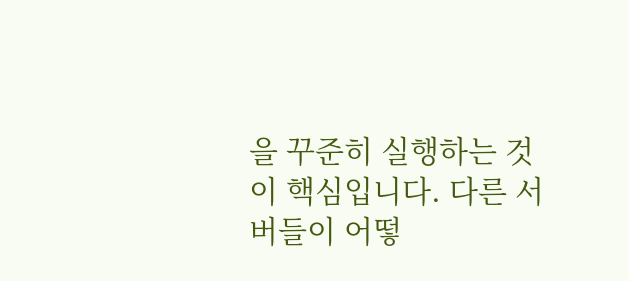을 꾸준히 실행하는 것이 핵심입니다. 다른 서버들이 어떻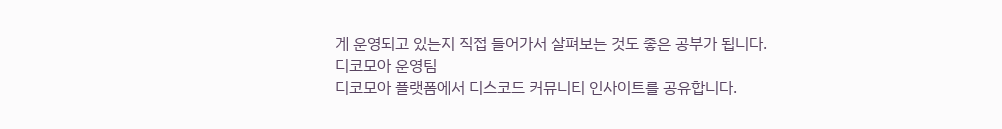게 운영되고 있는지 직접 들어가서 살펴보는 것도 좋은 공부가 됩니다.
디코모아 운영팀
디코모아 플랫폼에서 디스코드 커뮤니티 인사이트를 공유합니다.